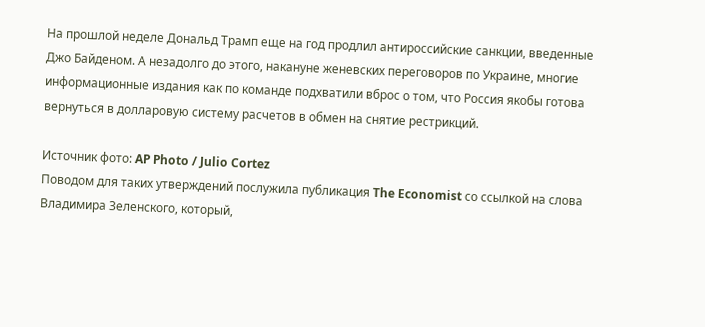На прошлой неделе Дональд Трамп еще на год продлил антироссийские санкции, введенные Джо Байденом. А незадолго до этого, накануне женевских переговоров по Украине, многие информационные издания как по команде подхватили вброс о том, что Россия якобы готова вернуться в долларовую систему расчетов в обмен на снятие рестрикций.

Источник фото: AP Photo / Julio Cortez
Поводом для таких утверждений послужила публикация The Economist со ссылкой на слова Владимира Зеленского, который,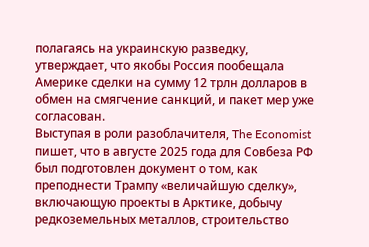полагаясь на украинскую разведку, утверждает, что якобы Россия пообещала Америке сделки на сумму 12 трлн долларов в обмен на смягчение санкций, и пакет мер уже согласован.
Выступая в роли разоблачителя, The Economist пишет, что в августе 2025 года для Совбеза РФ был подготовлен документ о том, как преподнести Трампу «величайшую сделку», включающую проекты в Арктике, добычу редкоземельных металлов, строительство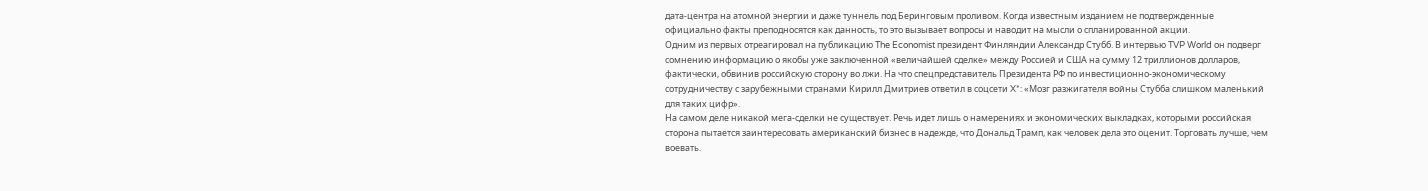дата-центра на атомной энергии и даже туннель под Беринговым проливом. Когда известным изданием не подтвержденные официально факты преподносятся как данность, то это вызывает вопросы и наводит на мысли о спланированной акции.
Одним из первых отреагировал на публикацию The Economist президент Финляндии Александр Стубб. В интервью TVP World он подверг сомнению информацию о якобы уже заключенной «величайшей сделке» между Россией и США на сумму 12 триллионов долларов, фактически, обвинив российскую сторону во лжи. На что спецпредставитель Президента РФ по инвестиционно-экономическому сотрудничеству с зарубежными странами Кирилл Дмитриев ответил в соцсети X*: «Мозг разжигателя войны Стубба слишком маленький для таких цифр».
На самом деле никакой мега-сделки не существует. Речь идет лишь о намерениях и экономических выкладках, которыми российская сторона пытается заинтересовать американский бизнес в надежде, что Дональд Трамп, как человек дела это оценит. Торговать лучше, чем воевать.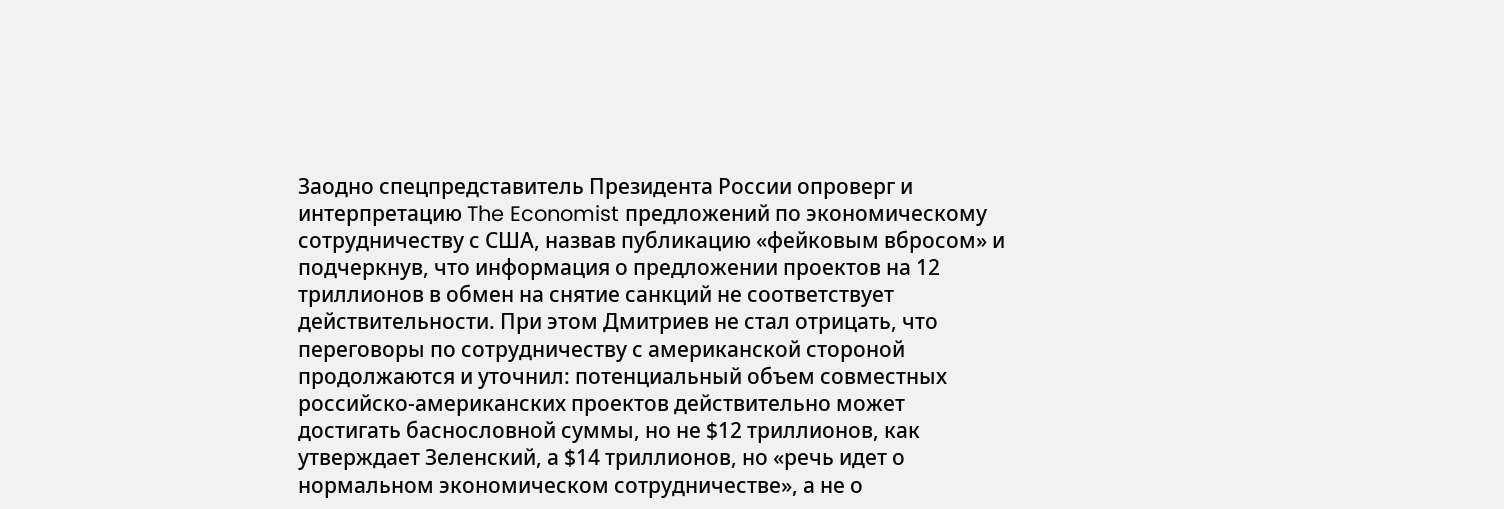Заодно спецпредставитель Президента России опроверг и интерпретацию The Economist предложений по экономическому сотрудничеству с США, назвав публикацию «фейковым вбросом» и подчеркнув, что информация о предложении проектов на 12 триллионов в обмен на снятие санкций не соответствует действительности. При этом Дмитриев не стал отрицать, что переговоры по сотрудничеству с американской стороной продолжаются и уточнил: потенциальный объем совместных российско-американских проектов действительно может достигать баснословной суммы, но не $12 триллионов, как утверждает Зеленский, а $14 триллионов, но «речь идет о нормальном экономическом сотрудничестве», а не о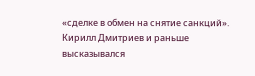«сделке в обмен на снятие санкций».
Кирилл Дмитриев и раньше высказывался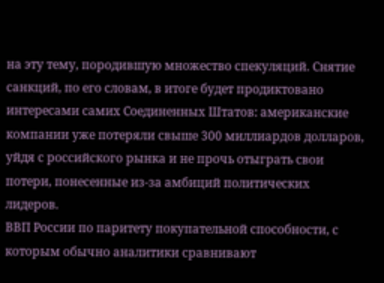на эту тему, породившую множество спекуляций. Снятие санкций, по его словам, в итоге будет продиктовано интересами самих Соединенных Штатов: американские компании уже потеряли свыше 300 миллиардов долларов, уйдя с российского рынка и не прочь отыграть свои потери, понесенные из-за амбиций политических лидеров.
ВВП России по паритету покупательной способности, с которым обычно аналитики сравнивают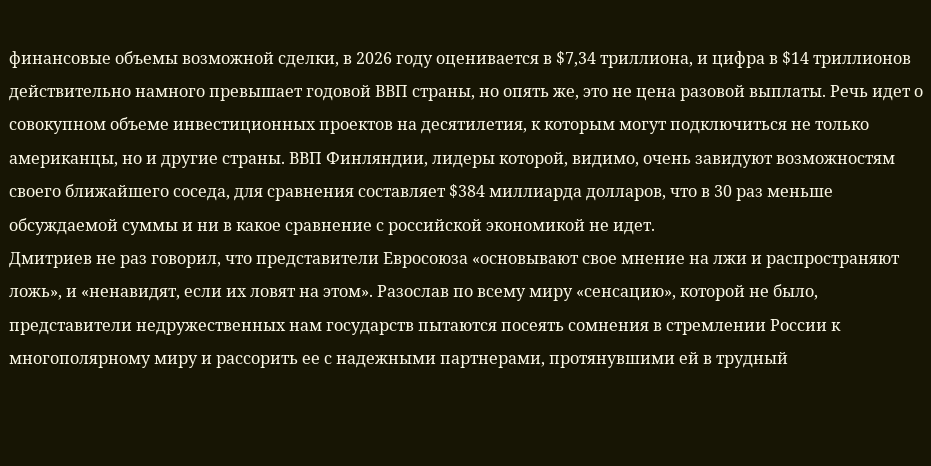финансовые объемы возможной сделки, в 2026 году оценивается в $7,34 триллиона, и цифра в $14 триллионов действительно намного превышает годовой ВВП страны, но опять же, это не цена разовой выплаты. Речь идет о совокупном объеме инвестиционных проектов на десятилетия, к которым могут подключиться не только американцы, но и другие страны. ВВП Финляндии, лидеры которой, видимо, очень завидуют возможностям своего ближайшего соседа, для сравнения составляет $384 миллиарда долларов, что в 30 раз меньше обсуждаемой суммы и ни в какое сравнение с российской экономикой не идет.
Дмитриев не раз говорил, что представители Евросоюза «основывают свое мнение на лжи и распространяют ложь», и «ненавидят, если их ловят на этом». Разослав по всему миру «сенсацию», которой не было, представители недружественных нам государств пытаются посеять сомнения в стремлении России к многополярному миру и рассорить ее с надежными партнерами, протянувшими ей в трудный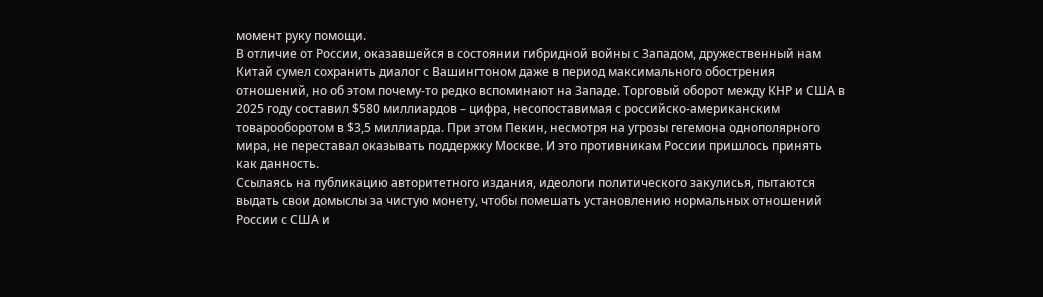момент руку помощи.
В отличие от России, оказавшейся в состоянии гибридной войны с Западом, дружественный нам Китай сумел сохранить диалог с Вашингтоном даже в период максимального обострения отношений, но об этом почему-то редко вспоминают на Западе. Торговый оборот между КНР и США в 2025 году составил $580 миллиардов – цифра, несопоставимая с российско-американским товарооборотом в $3,5 миллиарда. При этом Пекин, несмотря на угрозы гегемона однополярного мира, не переставал оказывать поддержку Москве. И это противникам России пришлось принять как данность.
Ссылаясь на публикацию авторитетного издания, идеологи политического закулисья, пытаются выдать свои домыслы за чистую монету, чтобы помешать установлению нормальных отношений России с США и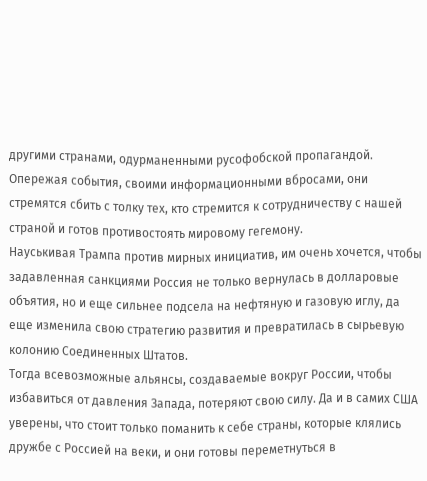другими странами, одурманенными русофобской пропагандой. Опережая события, своими информационными вбросами, они стремятся сбить с толку тех, кто стремится к сотрудничеству с нашей страной и готов противостоять мировому гегемону.
Науськивая Трампа против мирных инициатив, им очень хочется, чтобы задавленная санкциями Россия не только вернулась в долларовые объятия, но и еще сильнее подсела на нефтяную и газовую иглу, да еще изменила свою стратегию развития и превратилась в сырьевую колонию Соединенных Штатов.
Тогда всевозможные альянсы, создаваемые вокруг России, чтобы избавиться от давления Запада, потеряют свою силу. Да и в самих США уверены, что стоит только поманить к себе страны, которые клялись дружбе с Россией на веки, и они готовы переметнуться в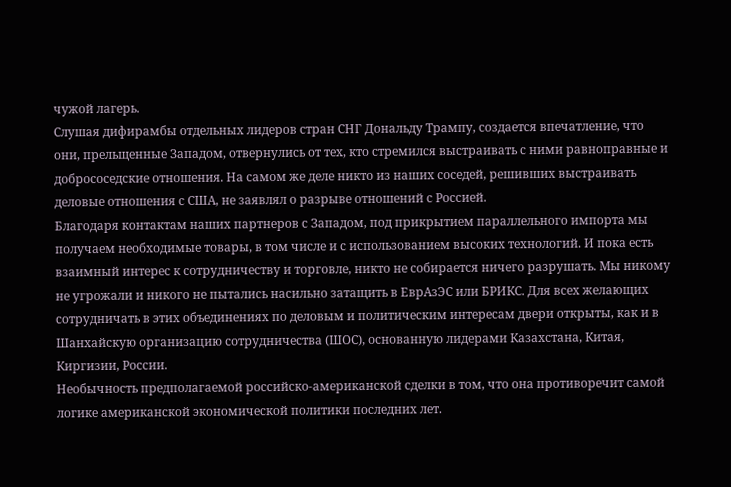чужой лагерь.
Слушая дифирамбы отдельных лидеров стран СНГ Дональду Трампу, создается впечатление, что они, прельщенные Западом, отвернулись от тех, кто стремился выстраивать с ними равноправные и добрососедские отношения. На самом же деле никто из наших соседей, решивших выстраивать деловые отношения с США, не заявлял о разрыве отношений с Россией.
Благодаря контактам наших партнеров с Западом, под прикрытием параллельного импорта мы получаем необходимые товары, в том числе и с использованием высоких технологий. И пока есть взаимный интерес к сотрудничеству и торговле, никто не собирается ничего разрушать. Мы никому не угрожали и никого не пытались насильно затащить в ЕврАзЭС или БРИКС. Для всех желающих сотрудничать в этих объединениях по деловым и политическим интересам двери открыты, как и в Шанхайскую организацию сотрудничества (ШОС), основанную лидерами Казахстана, Китая, Киргизии, России.
Необычность предполагаемой российско-американской сделки в том, что она противоречит самой логике американской экономической политики последних лет.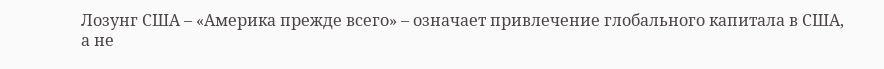Лозунг США – «Америка прежде всего» – означает привлечение глобального капитала в США, а не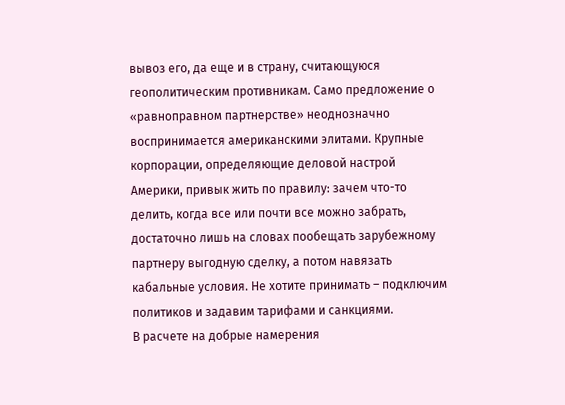вывоз его, да еще и в страну, считающуюся геополитическим противникам. Само предложение о «равноправном партнерстве» неоднозначно воспринимается американскими элитами. Крупные корпорации, определяющие деловой настрой Америки, привык жить по правилу: зачем что-то делить, когда все или почти все можно забрать, достаточно лишь на словах пообещать зарубежному партнеру выгодную сделку, а потом навязать кабальные условия. Не хотите принимать – подключим политиков и задавим тарифами и санкциями.
В расчете на добрые намерения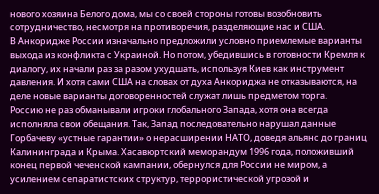нового хозяина Белого дома, мы со своей стороны готовы возобновить сотрудничество, несмотря на противоречия, разделяющие нас и США.
В Анкоридже России изначально предложили условно приемлемые варианты выхода из конфликта с Украиной. Но потом, убедившись в готовности Кремля к диалогу, их начали раз за разом ухудшать, используя Киев как инструмент давления. И хотя сами США на словах от духа Анкориджа не отказываются, на деле новые варианты договоренностей служат лишь предметом торга.
Россию не раз обманывали игроки глобального Запада, хотя она всегда исполняла свои обещания. Так, Запад последовательно нарушал данные Горбачеву «устные гарантии» о нерасширении НАТО, доведя альянс до границ Калининграда и Крыма. Хасавюртский меморандум 1996 года, положивший конец первой чеченской кампании, обернулся для России не миром, а усилением сепаратистских структур, террористической угрозой и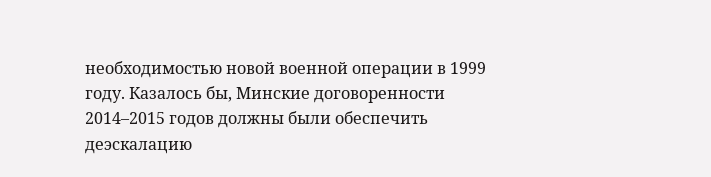необходимостью новой военной операции в 1999 году. Казалось бы, Минские договоренности 2014–2015 годов должны были обеспечить деэскалацию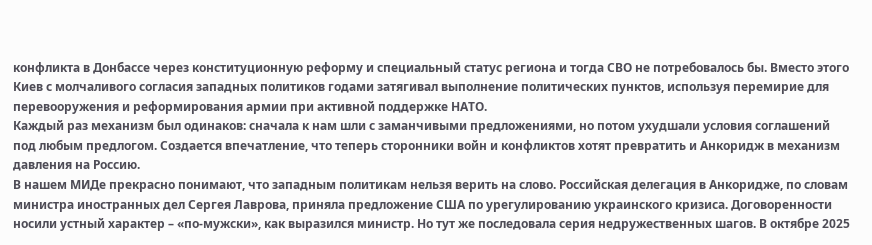конфликта в Донбассе через конституционную реформу и специальный статус региона и тогда СВО не потребовалось бы. Вместо этого Киев с молчаливого согласия западных политиков годами затягивал выполнение политических пунктов, используя перемирие для перевооружения и реформирования армии при активной поддержке НАТО.
Каждый раз механизм был одинаков: сначала к нам шли с заманчивыми предложениями, но потом ухудшали условия соглашений под любым предлогом. Создается впечатление, что теперь сторонники войн и конфликтов хотят превратить и Анкоридж в механизм давления на Россию.
В нашем МИДе прекрасно понимают, что западным политикам нельзя верить на слово. Российская делегация в Анкоридже, по словам министра иностранных дел Сергея Лаврова, приняла предложение США по урегулированию украинского кризиса. Договоренности носили устный характер – «по-мужски», как выразился министр. Но тут же последовала серия недружественных шагов. В октябре 2025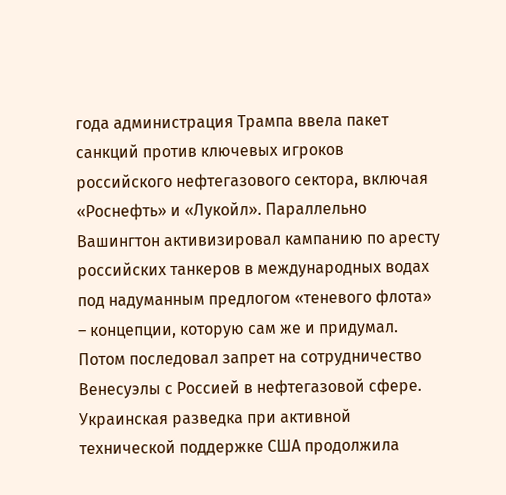года администрация Трампа ввела пакет санкций против ключевых игроков российского нефтегазового сектора, включая «Роснефть» и «Лукойл». Параллельно Вашингтон активизировал кампанию по аресту российских танкеров в международных водах под надуманным предлогом «теневого флота» – концепции, которую сам же и придумал. Потом последовал запрет на сотрудничество Венесуэлы с Россией в нефтегазовой сфере. Украинская разведка при активной технической поддержке США продолжила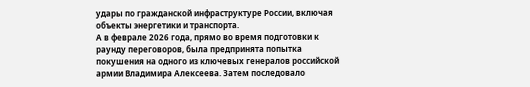удары по гражданской инфраструктуре России, включая объекты энергетики и транспорта.
А в феврале 2026 года, прямо во время подготовки к раунду переговоров, была предпринята попытка покушения на одного из ключевых генералов российской армии Владимира Алексеева. Затем последовало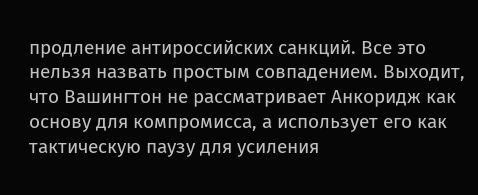продление антироссийских санкций. Все это нельзя назвать простым совпадением. Выходит, что Вашингтон не рассматривает Анкоридж как основу для компромисса, а использует его как тактическую паузу для усиления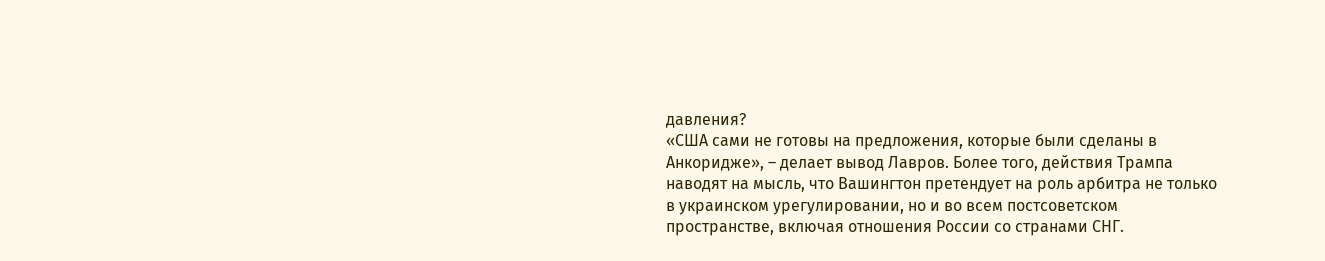давления?
«США сами не готовы на предложения, которые были сделаны в Анкоридже», – делает вывод Лавров. Более того, действия Трампа наводят на мысль, что Вашингтон претендует на роль арбитра не только в украинском урегулировании, но и во всем постсоветском пространстве, включая отношения России со странами СНГ.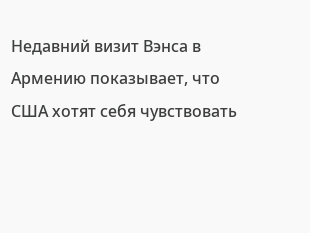Недавний визит Вэнса в Армению показывает, что США хотят себя чувствовать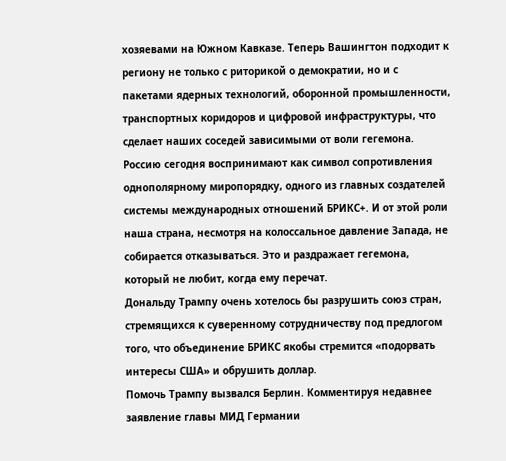хозяевами на Южном Кавказе. Теперь Вашингтон подходит к региону не только с риторикой о демократии, но и с пакетами ядерных технологий, оборонной промышленности, транспортных коридоров и цифровой инфраструктуры, что сделает наших соседей зависимыми от воли гегемона.
Россию сегодня воспринимают как символ сопротивления однополярному миропорядку, одного из главных создателей системы международных отношений БРИКС+. И от этой роли наша страна, несмотря на колоссальное давление Запада, не собирается отказываться. Это и раздражает гегемона, который не любит, когда ему перечат.
Дональду Трампу очень хотелось бы разрушить союз стран, стремящихся к суверенному сотрудничеству под предлогом того, что объединение БРИКС якобы стремится «подорвать интересы США» и обрушить доллар.
Помочь Трампу вызвался Берлин. Комментируя недавнее заявление главы МИД Германии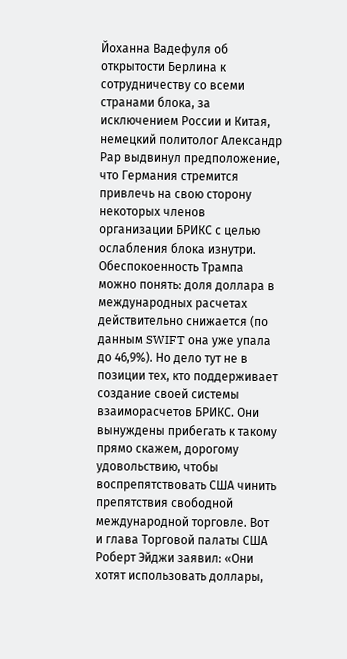Йоханна Вадефуля об открытости Берлина к сотрудничеству со всеми странами блока, за исключением России и Китая, немецкий политолог Александр Рар выдвинул предположение, что Германия стремится привлечь на свою сторону некоторых членов организации БРИКС с целью ослабления блока изнутри.
Обеспокоенность Трампа можно понять: доля доллара в международных расчетах действительно снижается (по данным SWIFT она уже упала до 46,9%). Но дело тут не в позиции тех, кто поддерживает создание своей системы взаиморасчетов БРИКС. Они вынуждены прибегать к такому прямо скажем, дорогому удовольствию, чтобы воспрепятствовать США чинить препятствия свободной международной торговле. Вот и глава Торговой палаты США Роберт Эйджи заявил: «Они хотят использовать доллары,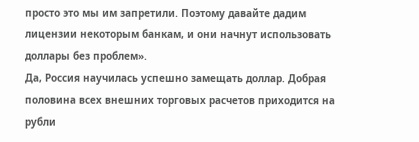просто это мы им запретили. Поэтому давайте дадим лицензии некоторым банкам, и они начнут использовать доллары без проблем».
Да, Россия научилась успешно замещать доллар. Добрая половина всех внешних торговых расчетов приходится на рубли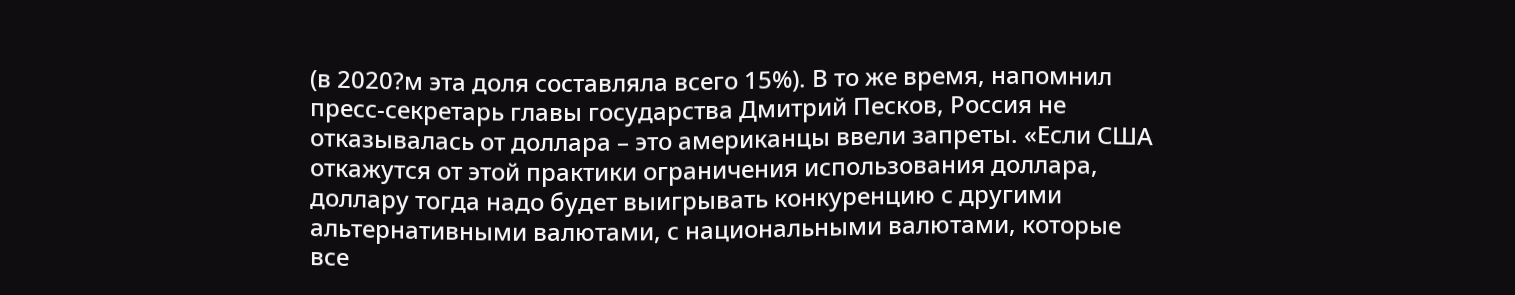(в 2020?м эта доля составляла всего 15%). В то же время, напомнил пресс-секретарь главы государства Дмитрий Песков, Россия не отказывалась от доллара – это американцы ввели запреты. «Если США откажутся от этой практики ограничения использования доллара, доллару тогда надо будет выигрывать конкуренцию с другими альтернативными валютами, с национальными валютами, которые все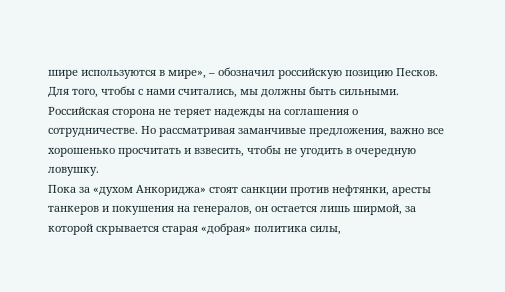шире используются в мире», – обозначил российскую позицию Песков.
Для того, чтобы с нами считались, мы должны быть сильными. Российская сторона не теряет надежды на соглашения о сотрудничестве. Но рассматривая заманчивые предложения, важно все хорошенько просчитать и взвесить, чтобы не угодить в очередную ловушку.
Пока за «духом Анкориджа» стоят санкции против нефтянки, аресты танкеров и покушения на генералов, он остается лишь ширмой, за которой скрывается старая «добрая» политика силы,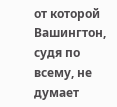от которой Вашингтон, судя по всему, не думает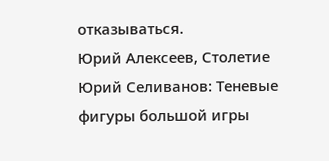отказываться.
Юрий Алексеев, Столетие
Юрий Селиванов: Теневые фигуры большой игры